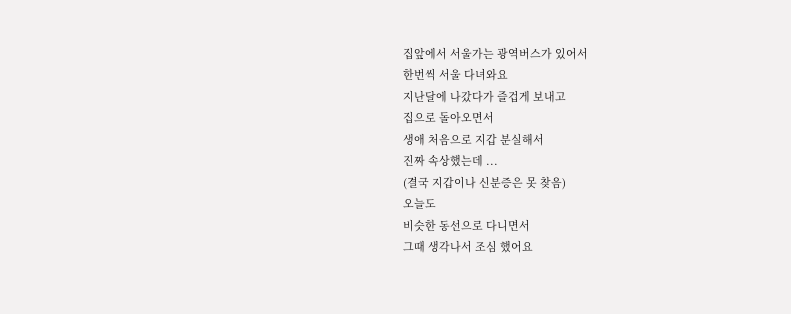집앞에서 서울가는 광역버스가 있어서
한번씩 서울 다녀와요
지난달에 나갔다가 즐겁게 보내고
집으로 돌아오면서
생애 처음으로 지갑 분실해서
진짜 속상했는데 ...
(결국 지갑이나 신분증은 못 찾음)
오늘도
비슷한 동선으로 다니면서
그때 생각나서 조심 했어요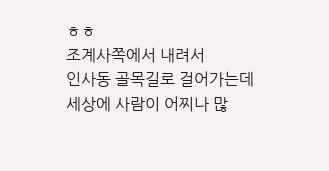ㅎㅎ
조계사쪽에서 내려서
인사동 골목길로 걸어가는데
세상에 사람이 어찌나 많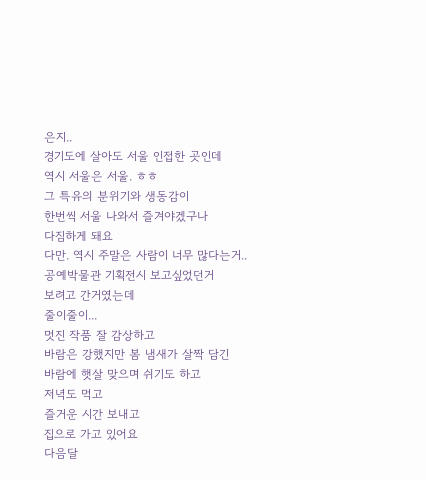은지..
경기도에 살아도 서울 인접한 곳인데
역시 서울은 서울. ㅎㅎ
그 특유의 분위기와 생동감이
한번씩 서울 나와서 즐겨야겠구나
다짐하게 돼요
다만. 역시 주말은 사람이 너무 많다는거..
공예박물관 기획전시 보고싶었던거
보려고 간거였는데
줄이줄이...
멋진 작품 잘 감상하고
바람은 강했지만 봄 냄새가 살짝 담긴
바람에 햇살 맞으며 쉬기도 하고
저녁도 먹고
즐거운 시간 보내고
집으로 가고 있어요
다음달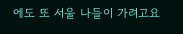에도 또 서울 나들이 가려고요